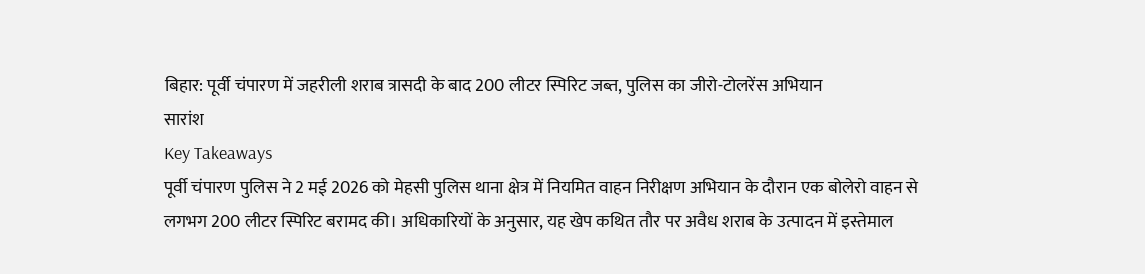बिहार: पूर्वी चंपारण में जहरीली शराब त्रासदी के बाद 200 लीटर स्पिरिट जब्त, पुलिस का जीरो-टोलरेंस अभियान
सारांश
Key Takeaways
पूर्वी चंपारण पुलिस ने 2 मई 2026 को मेहसी पुलिस थाना क्षेत्र में नियमित वाहन निरीक्षण अभियान के दौरान एक बोलेरो वाहन से लगभग 200 लीटर स्पिरिट बरामद की। अधिकारियों के अनुसार, यह खेप कथित तौर पर अवैध शराब के उत्पादन में इस्तेमाल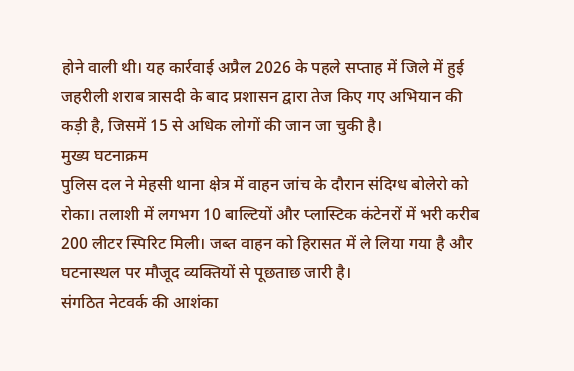होने वाली थी। यह कार्रवाई अप्रैल 2026 के पहले सप्ताह में जिले में हुई जहरीली शराब त्रासदी के बाद प्रशासन द्वारा तेज किए गए अभियान की कड़ी है, जिसमें 15 से अधिक लोगों की जान जा चुकी है।
मुख्य घटनाक्रम
पुलिस दल ने मेहसी थाना क्षेत्र में वाहन जांच के दौरान संदिग्ध बोलेरो को रोका। तलाशी में लगभग 10 बाल्टियों और प्लास्टिक कंटेनरों में भरी करीब 200 लीटर स्पिरिट मिली। जब्त वाहन को हिरासत में ले लिया गया है और घटनास्थल पर मौजूद व्यक्तियों से पूछताछ जारी है।
संगठित नेटवर्क की आशंका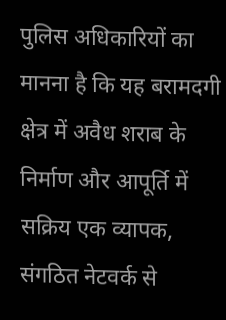पुलिस अधिकारियों का मानना है कि यह बरामदगी क्षेत्र में अवैध शराब के निर्माण और आपूर्ति में सक्रिय एक व्यापक, संगठित नेटवर्क से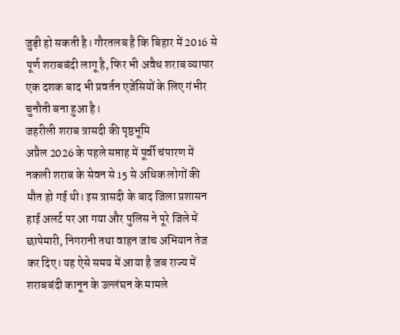जुड़ी हो सकती है। गौरतलब है कि बिहार में 2016 से पूर्ण शराबबंदी लागू है, फिर भी अवैध शराब व्यापार एक दशक बाद भी प्रवर्तन एजेंसियों के लिए गंभीर चुनौती बना हुआ है।
जहरीली शराब त्रासदी की पृष्ठभूमि
अप्रैल 2026 के पहले सप्ताह में पूर्वी चंपारण में नकली शराब के सेवन से 15 से अधिक लोगों की मौत हो गई थी। इस त्रासदी के बाद जिला प्रशासन हाई अलर्ट पर आ गया और पुलिस ने पूरे जिले में छापेमारी, निगरानी तथा वाहन जांच अभियान तेज कर दिए। यह ऐसे समय में आया है जब राज्य में शराबबंदी कानून के उल्लंघन के मामले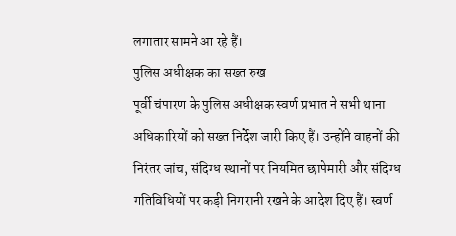लगातार सामने आ रहे हैं।
पुलिस अधीक्षक का सख्त रुख
पूर्वी चंपारण के पुलिस अधीक्षक स्वर्ण प्रभात ने सभी थाना अधिकारियों को सख्त निर्देश जारी किए हैं। उन्होंने वाहनों की निरंतर जांच, संदिग्ध स्थानों पर नियमित छापेमारी और संदिग्ध गतिविधियों पर कड़ी निगरानी रखने के आदेश दिए हैं। स्वर्ण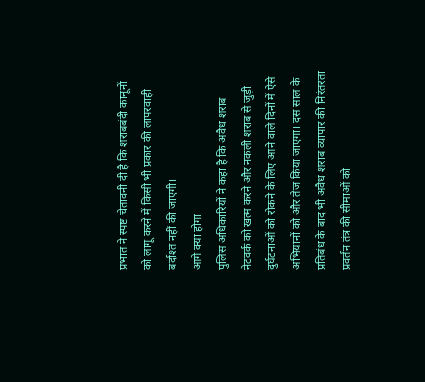प्रभात ने स्पष्ट चेतावनी दी है कि शराबबंदी कानूनों को लागू करने में किसी भी प्रकार की लापरवाही बर्दाश्त नहीं की जाएगी।
आगे क्या होगा
पुलिस अधिकारियों ने कहा है कि अवैध शराब नेटवर्क को खत्म करने और नकली शराब से जुड़ी दुर्घटनाओं को रोकने के लिए आने वाले दिनों में ऐसे अभियानों को और तेज किया जाएगा। दस साल के प्रतिबंध के बाद भी अवैध शराब व्यापार की निरंतरता प्रवर्तन तंत्र की सीमाओं को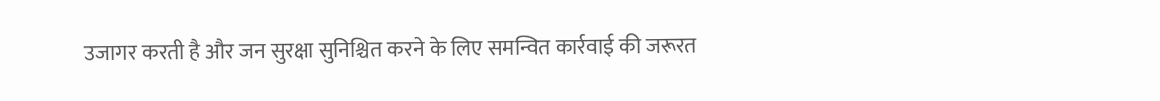उजागर करती है और जन सुरक्षा सुनिश्चित करने के लिए समन्वित कार्रवाई की जरूरत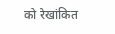को रेखांकित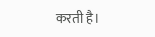करती है।